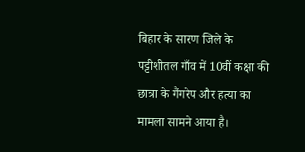बिहार के सारण जिले के पट्टीशीतल गाँव में 10वीं कक्षा की छात्रा के गैंगरेप और हत्या का मामला सामने आया है।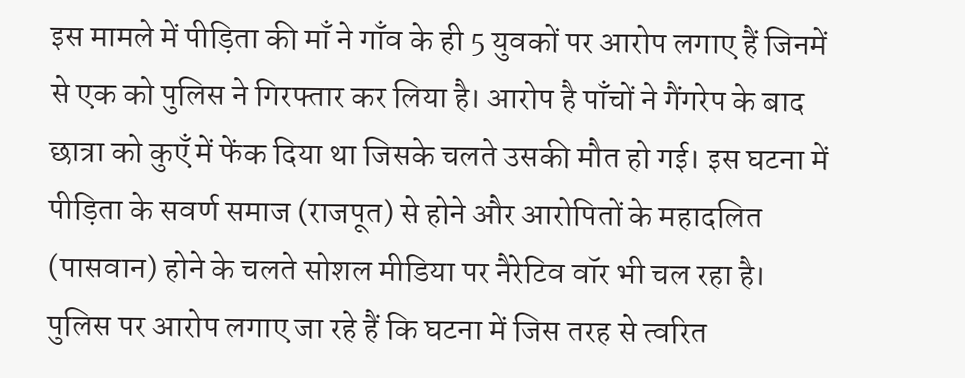इस मामले में पीड़िता की माँ ने गाँव के ही 5 युवकों पर आरोप लगाए हैं जिनमें से एक को पुलिस ने गिरफ्तार कर लिया है। आरोप है पाँचों ने गैंगरेप के बाद छात्रा को कुएँ में फेंक दिया था जिसके चलते उसकी मौत हो गई। इस घटना में पीड़िता के सवर्ण समाज (राजपूत) से होने और आरोपितों के महादलित (पासवान) होने के चलते सोशल मीडिया पर नैरेटिव वॉर भी चल रहा है।
पुलिस पर आरोप लगाए जा रहे हैं कि घटना में जिस तरह से त्वरित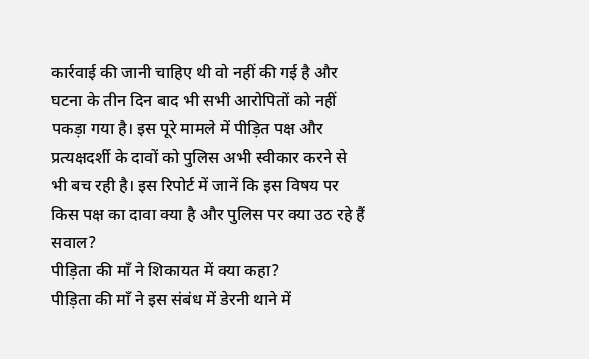कार्रवाई की जानी चाहिए थी वो नहीं की गई है और घटना के तीन दिन बाद भी सभी आरोपितों को नहीं पकड़ा गया है। इस पूरे मामले में पीड़ित पक्ष और प्रत्यक्षदर्शी के दावों को पुलिस अभी स्वीकार करने से भी बच रही है। इस रिपोर्ट में जानें कि इस विषय पर किस पक्ष का दावा क्या है और पुलिस पर क्या उठ रहे हैं सवाल?
पीड़िता की माँ ने शिकायत में क्या कहा?
पीड़िता की माँ ने इस संबंध में डेरनी थाने में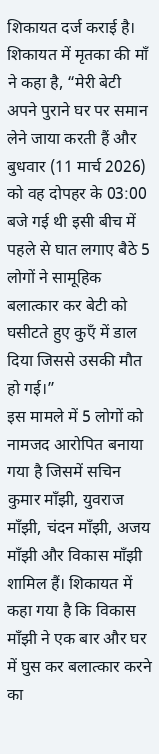शिकायत दर्ज कराई है। शिकायत में मृतका की माँ ने कहा है, “मेरी बेटी अपने पुराने घर पर समान लेने जाया करती हैं और बुधवार (11 मार्च 2026) को वह दोपहर के 03:00 बजे गई थी इसी बीच में पहले से घात लगाए बैठे 5 लोगों ने सामूहिक बलात्कार कर बेटी को घसीटते हुए कुएँ में डाल दिया जिससे उसकी मौत हो गई।”
इस मामले में 5 लोगों को नामजद आरोपित बनाया गया है जिसमें सचिन कुमार माँझी, युवराज माँझी, चंदन माँझी, अजय माँझी और विकास माँझी शामिल हैं। शिकायत में कहा गया है कि विकास माँझी ने एक बार और घर में घुस कर बलात्कार करने का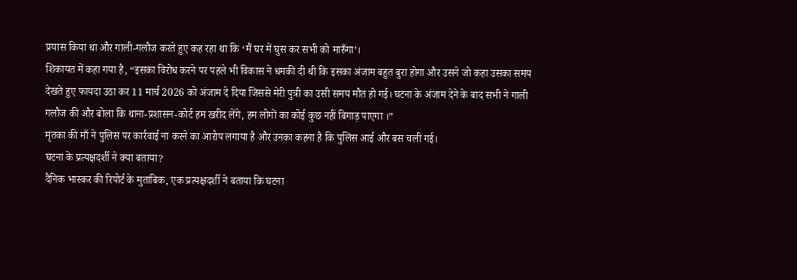प्रयास किया था और गाली-गलौज करते हुए कह रहा था कि ‘मैं घर में घुस कर सभी को मारुँगा’।
शिकायत में कहा गया है, “इसका विरोध करने पर पहले भी विकास ने धमकी दी थी कि इसका अंजाम बहुत बुरा होगा और उसने जो कहा उसका समय देखते हुए फायदा उठा कर 11 मार्च 2026 को अंजाम दे दिया जिससे मेरी पुत्री का उसी समय मौत हो गई। घटना के अंजाम देने के बाद सभी ने गाली गलौज की और बोला कि थाना-प्रशासन-कोर्ट हम खरीद लेंगे, हम लोगों का कोई कुछ नहीं बिगाड़ पाएगा ।”
मृतका की माँ ने पुलिस पर कार्रवाई ना करने का आरोप लगाया है और उनका कहना है कि पुलिस आई और बस चली गई।
घटना के प्रत्यक्षदर्शी ने क्या बताया?
दैनिक भास्कर की रिपोर्ट के मुताबिक, एक प्रत्यक्षदर्शी ने बताया कि घटना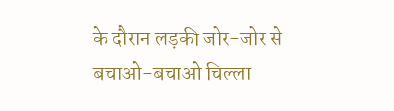के दौरान लड़की जोर-जोर से बचाओ-बचाओ चिल्ला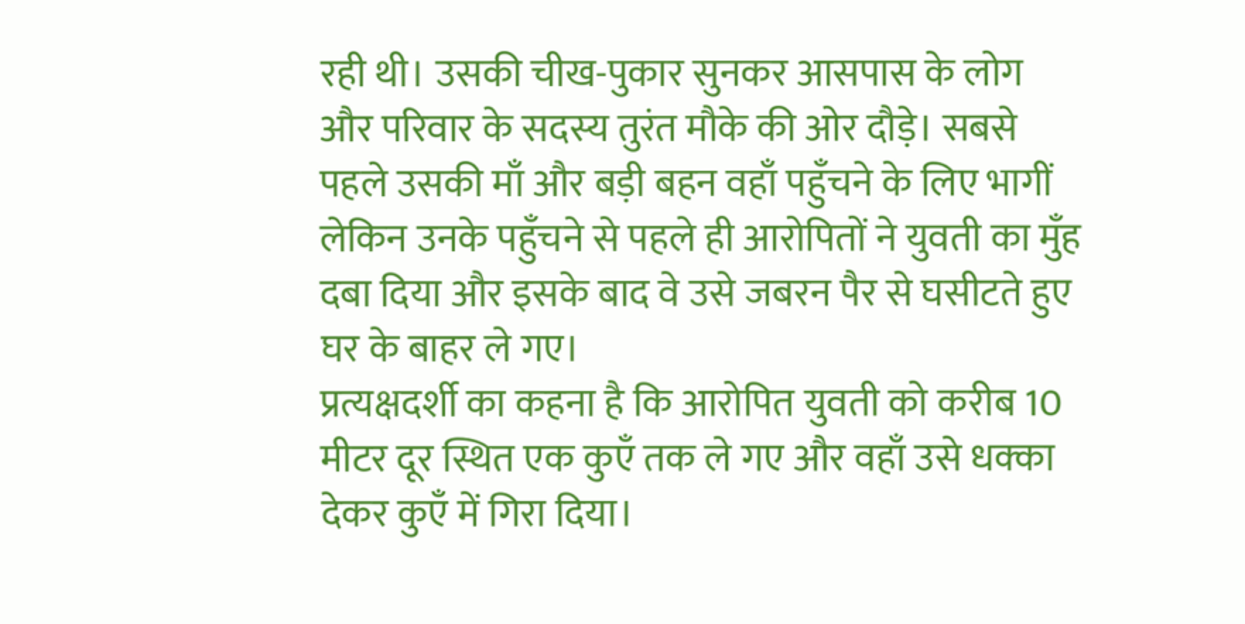रही थी। उसकी चीख-पुकार सुनकर आसपास के लोग और परिवार के सदस्य तुरंत मौके की ओर दौड़े। सबसे पहले उसकी माँ और बड़ी बहन वहाँ पहुँचने के लिए भागीं लेकिन उनके पहुँचने से पहले ही आरोपितों ने युवती का मुँह दबा दिया और इसके बाद वे उसे जबरन पैर से घसीटते हुए घर के बाहर ले गए।
प्रत्यक्षदर्शी का कहना है कि आरोपित युवती को करीब 10 मीटर दूर स्थित एक कुएँ तक ले गए और वहाँ उसे धक्का देकर कुएँ में गिरा दिया।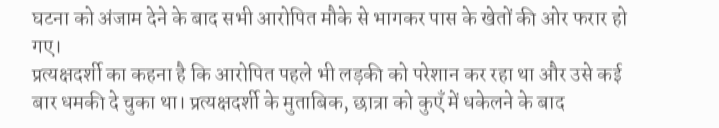घटना को अंजाम देने के बाद सभी आरोपित मौके से भागकर पास के खेतों की ओर फरार हो गए।
प्रत्यक्षदर्शी का कहना है कि आरोपित पहले भी लड़की को परेशान कर रहा था और उसे कई बार धमकी दे चुका था। प्रत्यक्षदर्शी के मुताबिक, छात्रा को कुएँ में धकेलने के बाद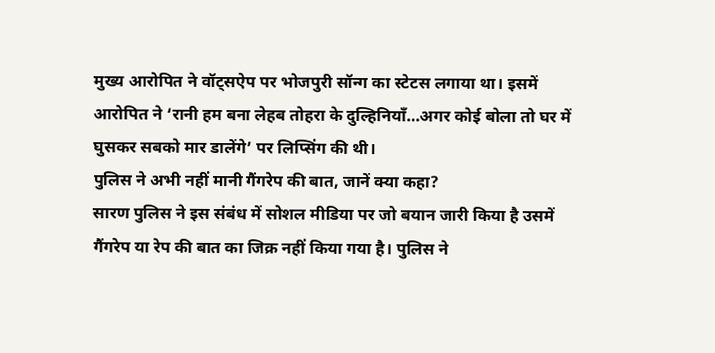मुख्य आरोपित ने वॉट्सऐप पर भोजपुरी सॉन्ग का स्टेटस लगाया था। इसमें आरोपित ने ‘रानी हम बना लेहब तोहरा के दुल्हिनियाँ…अगर कोई बोला तो घर में घुसकर सबको मार डालेंगे’ पर लिप्सिंग की थी।
पुलिस ने अभी नहीं मानी गैंगरेप की बात, जानें क्या कहा?
सारण पुलिस ने इस संबंध में सोशल मीडिया पर जो बयान जारी किया है उसमें गैंगरेप या रेप की बात का जिक्र नहीं किया गया है। पुलिस ने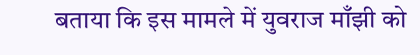बताया कि इस मामले में युवराज माँझी को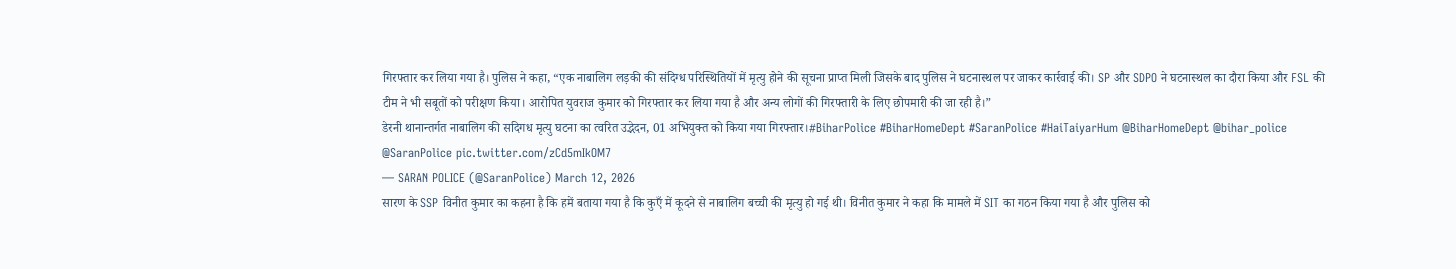गिरफ्तार कर लिया गया है। पुलिस ने कहा, “एक नाबालिग लड़की की संदिग्ध परिस्थितियों में मृत्यु होने की सूचना प्राप्त मिली जिसके बाद पुलिस ने घटनास्थल पर जाकर कार्रवाई की। SP और SDPO ने घटनास्थल का दौरा किया और FSL की टीम ने भी सबूतों को परीक्षण किया। आरोपित युवराज कुमार को गिरफ्तार कर लिया गया है और अन्य लोगों की गिरफ्तारी के लिए छोपमारी की जा रही है।”
डेरनी थानान्तर्गत नाबालिग की सदिगध मृत्यु घटना का त्वरित उद्भेदन, 01 अभियुक्त को किया गया गिरफ्तार।#BiharPolice #BiharHomeDept #SaranPolice #HaiTaiyarHum @BiharHomeDept @bihar_police @SaranPolice pic.twitter.com/zCd5mIkOM7
— SARAN POLICE (@SaranPolice) March 12, 2026
सारण के SSP विनीत कुमार का कहना है कि हमें बताया गया है कि कुएँ में कूदने से नाबालिग बच्ची की मृत्यु हो गई थी। विनीत कुमार ने कहा कि मामले में SIT का गठन किया गया है और पुलिस को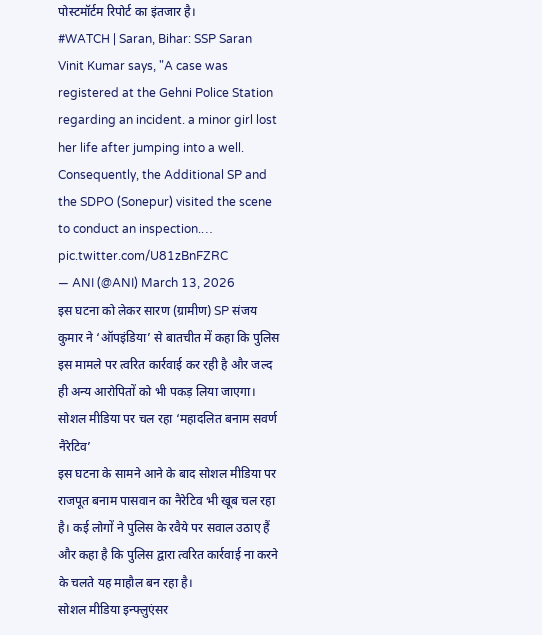पोस्टमॉर्टम रिपोर्ट का इंतजार है।
#WATCH | Saran, Bihar: SSP Saran Vinit Kumar says, "A case was registered at the Gehni Police Station regarding an incident. a minor girl lost her life after jumping into a well. Consequently, the Additional SP and the SDPO (Sonepur) visited the scene to conduct an inspection.… pic.twitter.com/U81zBnFZRC
— ANI (@ANI) March 13, 2026
इस घटना को लेकर सारण (ग्रामीण) SP संजय कुमार ने ‘ऑपइंडिया’ से बातचीत में कहा कि पुलिस इस मामले पर त्वरित कार्रवाई कर रही है और जल्द ही अन्य आरोपितों को भी पकड़ लिया जाएगा।
सोशल मीडिया पर चल रहा ‘महादलित बनाम सवर्ण नैरेटिव’
इस घटना के सामने आने के बाद सोशल मीडिया पर राजपूत बनाम पासवान का नैरेटिव भी खूब चल रहा है। कई लोगों ने पुलिस के रवैये पर सवाल उठाए हैं और कहा है कि पुलिस द्वारा त्वरित कार्रवाई ना करने के चलते यह माहौल बन रहा है।
सोशल मीडिया इन्फ्लुएंसर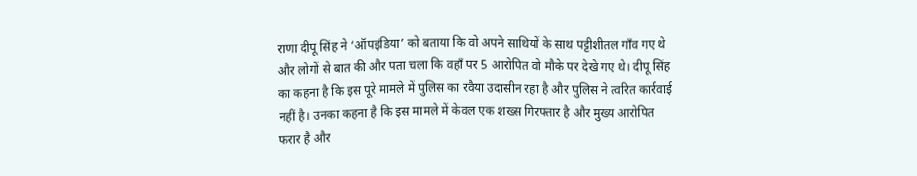राणा दीपू सिंह ने ‘ऑपइंडिया’ को बताया कि वो अपने साथियों के साथ पट्टीशीतल गाँव गए थे और लोगों से बात की और पता चला कि वहाँ पर 5 आरोपित वो मौके पर देखे गए थे। दीपू सिंह का कहना है कि इस पूरे मामले में पुलिस का रवैया उदासीन रहा है और पुलिस ने त्वरित कार्रवाई नहीं है। उनका कहना है कि इस मामले में केवल एक शख्स गिरफ्तार है और मुख्य आरोपित फरार है और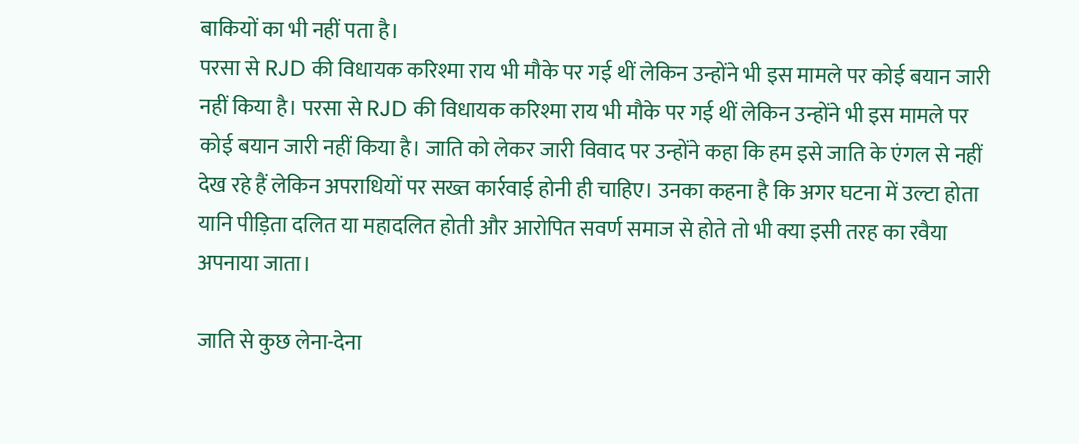बाकियों का भी नहीं पता है।
परसा से RJD की विधायक करिश्मा राय भी मौके पर गई थीं लेकिन उन्होंने भी इस मामले पर कोई बयान जारी नहीं किया है। परसा से RJD की विधायक करिश्मा राय भी मौके पर गई थीं लेकिन उन्होंने भी इस मामले पर कोई बयान जारी नहीं किया है। जाति को लेकर जारी विवाद पर उन्होंने कहा कि हम इसे जाति के एंगल से नहीं देख रहे हैं लेकिन अपराधियों पर सख्त कार्रवाई होनी ही चाहिए। उनका कहना है कि अगर घटना में उल्टा होता यानि पीड़िता दलित या महादलित होती और आरोपित सवर्ण समाज से होते तो भी क्या इसी तरह का रवैया अपनाया जाता।

जाति से कुछ लेना-देना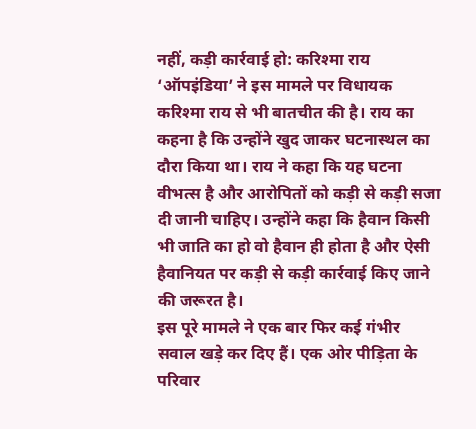नहीं, कड़ी कार्रवाई हो: करिश्मा राय
‘ऑपइंडिया’ ने इस मामले पर विधायक करिश्मा राय से भी बातचीत की है। राय का कहना है कि उन्होंने खुद जाकर घटनास्थल का दौरा किया था। राय ने कहा कि यह घटना वीभत्स है और आरोपितों को कड़ी से कड़ी सजा दी जानी चाहिए। उन्होंने कहा कि हैवान किसी भी जाति का हो वो हैवान ही होता है और ऐसी हैवानियत पर कड़ी से कड़ी कार्रवाई किए जाने की जरूरत है।
इस पूरे मामले ने एक बार फिर कई गंभीर सवाल खड़े कर दिए हैं। एक ओर पीड़िता के परिवार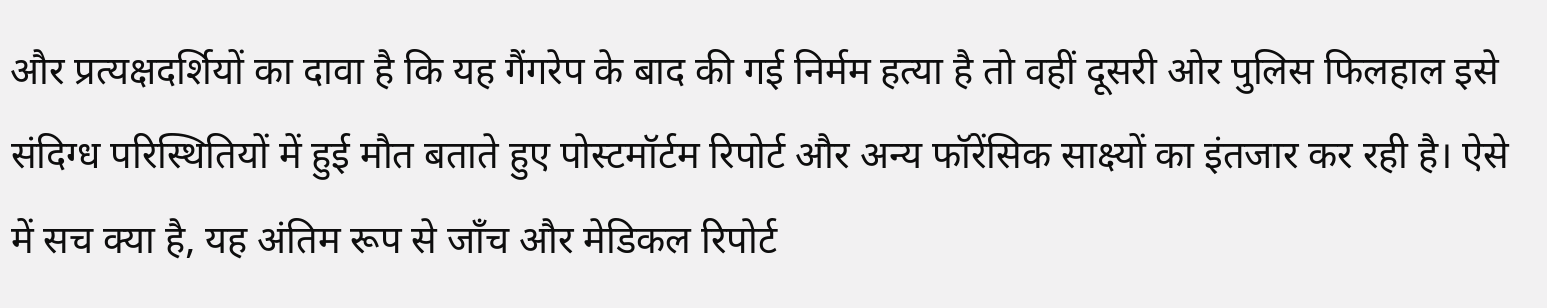और प्रत्यक्षदर्शियों का दावा है कि यह गैंगरेप के बाद की गई निर्मम हत्या है तो वहीं दूसरी ओर पुलिस फिलहाल इसे संदिग्ध परिस्थितियों में हुई मौत बताते हुए पोस्टमॉर्टम रिपोर्ट और अन्य फॉरेंसिक साक्ष्यों का इंतजार कर रही है। ऐसे में सच क्या है, यह अंतिम रूप से जाँच और मेडिकल रिपोर्ट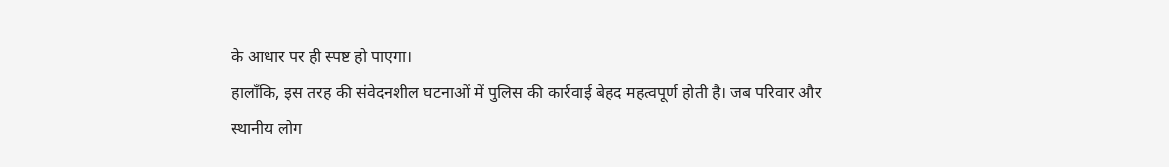के आधार पर ही स्पष्ट हो पाएगा।
हालाँकि, इस तरह की संवेदनशील घटनाओं में पुलिस की कार्रवाई बेहद महत्वपूर्ण होती है। जब परिवार और स्थानीय लोग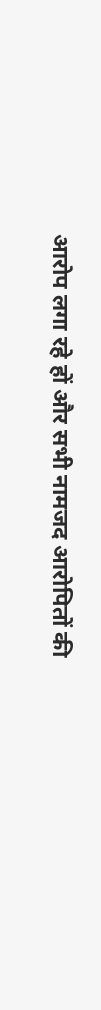आरोप लगा रहे हों और सभी नामजद आरोपितों की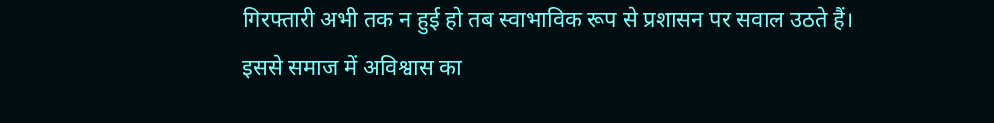गिरफ्तारी अभी तक न हुई हो तब स्वाभाविक रूप से प्रशासन पर सवाल उठते हैं। इससे समाज में अविश्वास का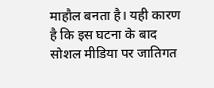माहौल बनता है। यही कारण है कि इस घटना के बाद सोशल मीडिया पर जातिगत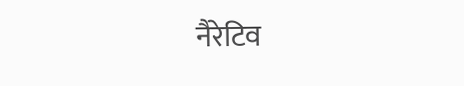नैरेटिव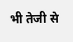भी तेजी से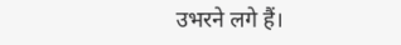उभरने लगे हैं।